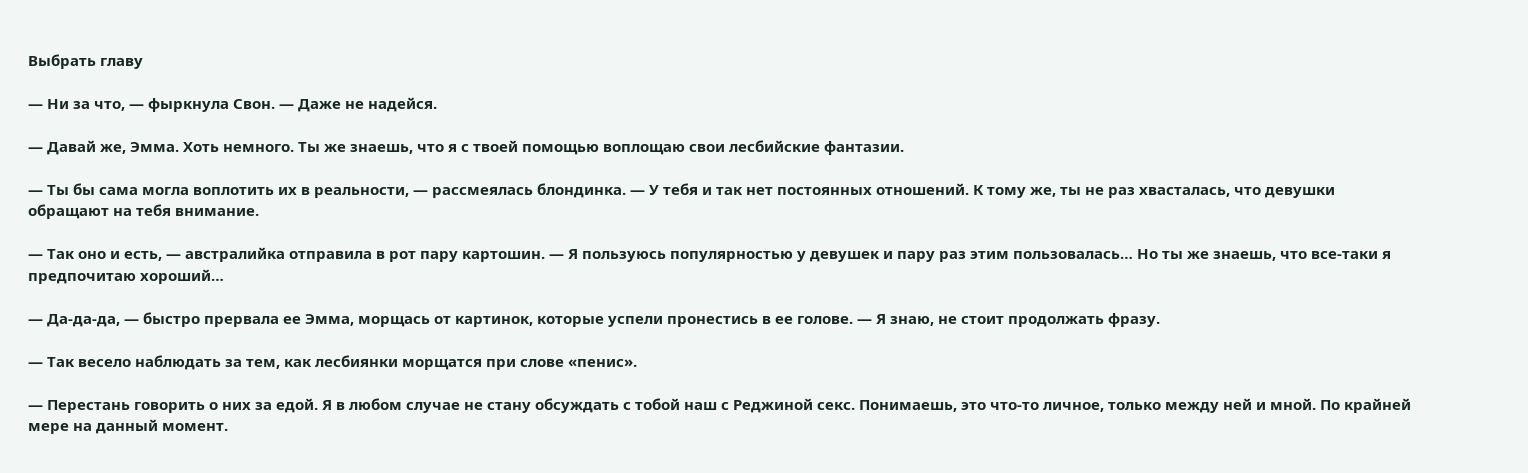Выбрать главу

— Ни за что, — фыркнула Свон. — Даже не надейся.

— Давай же, Эмма. Хоть немного. Ты же знаешь, что я с твоей помощью воплощаю свои лесбийские фантазии.

— Ты бы сама могла воплотить их в реальности, — рассмеялась блондинка. — У тебя и так нет постоянных отношений. К тому же, ты не раз хвасталась, что девушки обращают на тебя внимание.

— Так оно и есть, — австралийка отправила в рот пару картошин. — Я пользуюсь популярностью у девушек и пару раз этим пользовалась… Но ты же знаешь, что все-таки я предпочитаю хороший…

— Да-да-да, — быстро прервала ее Эмма, морщась от картинок, которые успели пронестись в ее голове. — Я знаю, не стоит продолжать фразу.

— Так весело наблюдать за тем, как лесбиянки морщатся при слове «пенис».

— Перестань говорить о них за едой. Я в любом случае не стану обсуждать с тобой наш с Реджиной секс. Понимаешь, это что-то личное, только между ней и мной. По крайней мере на данный момент.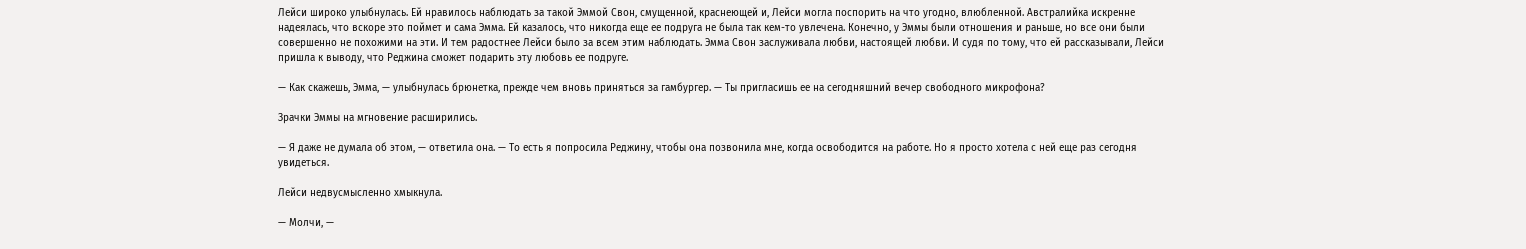Лейси широко улыбнулась. Ей нравилось наблюдать за такой Эммой Свон, смущенной, краснеющей и, Лейси могла поспорить на что угодно, влюбленной. Австралийка искренне надеялась, что вскоре это поймет и сама Эмма. Ей казалось, что никогда еще ее подруга не была так кем-то увлечена. Конечно, у Эммы были отношения и раньше, но все они были совершенно не похожими на эти. И тем радостнее Лейси было за всем этим наблюдать. Эмма Свон заслуживала любви, настоящей любви. И судя по тому, что ей рассказывали, Лейси пришла к выводу, что Реджина сможет подарить эту любовь ее подруге.

— Как скажешь, Эмма, — улыбнулась брюнетка, прежде чем вновь приняться за гамбургер. — Ты пригласишь ее на сегодняшний вечер свободного микрофона?

Зрачки Эммы на мгновение расширились.

— Я даже не думала об этом, — ответила она. — То есть я попросила Реджину, чтобы она позвонила мне, когда освободится на работе. Но я просто хотела с ней еще раз сегодня увидеться.

Лейси недвусмысленно хмыкнула.

— Молчи, —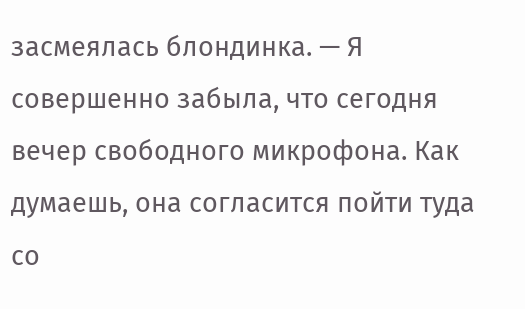засмеялась блондинка. — Я совершенно забыла, что сегодня вечер свободного микрофона. Как думаешь, она согласится пойти туда со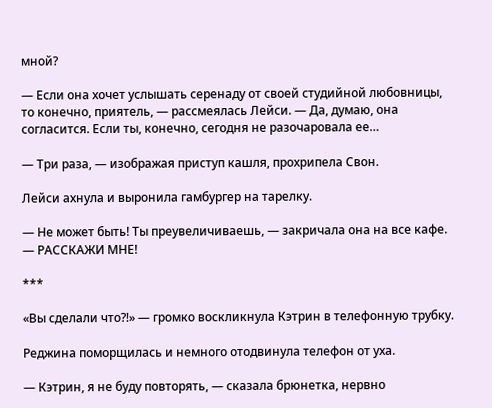мной?

— Если она хочет услышать серенаду от своей студийной любовницы, то конечно, приятель, — рассмеялась Лейси. — Да, думаю, она согласится. Если ты, конечно, сегодня не разочаровала ее…

— Три раза, — изображая приступ кашля, прохрипела Свон.

Лейси ахнула и выронила гамбургер на тарелку.

— Не может быть! Ты преувеличиваешь, — закричала она на все кафе. — РАССКАЖИ МНЕ!

***

«Вы сделали что?!» — громко воскликнула Кэтрин в телефонную трубку.

Реджина поморщилась и немного отодвинула телефон от уха.

— Кэтрин, я не буду повторять, — сказала брюнетка, нервно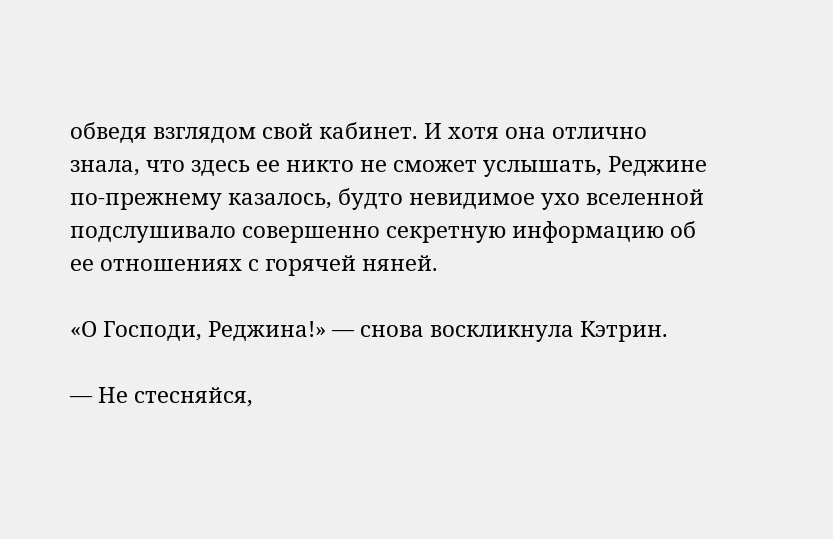обведя взглядом свой кабинет. И хотя она отлично знала, что здесь ее никто не сможет услышать, Реджине по-прежнему казалось, будто невидимое ухо вселенной подслушивало совершенно секретную информацию об ее отношениях с горячей няней.

«О Господи, Реджина!» — снова воскликнула Кэтрин.

— Не стесняйся,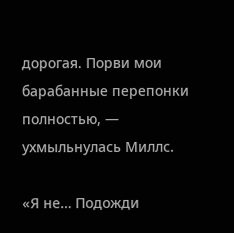дорогая. Порви мои барабанные перепонки полностью, — ухмыльнулась Миллс.

«Я не… Подожди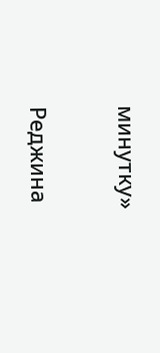минутку»

Реджина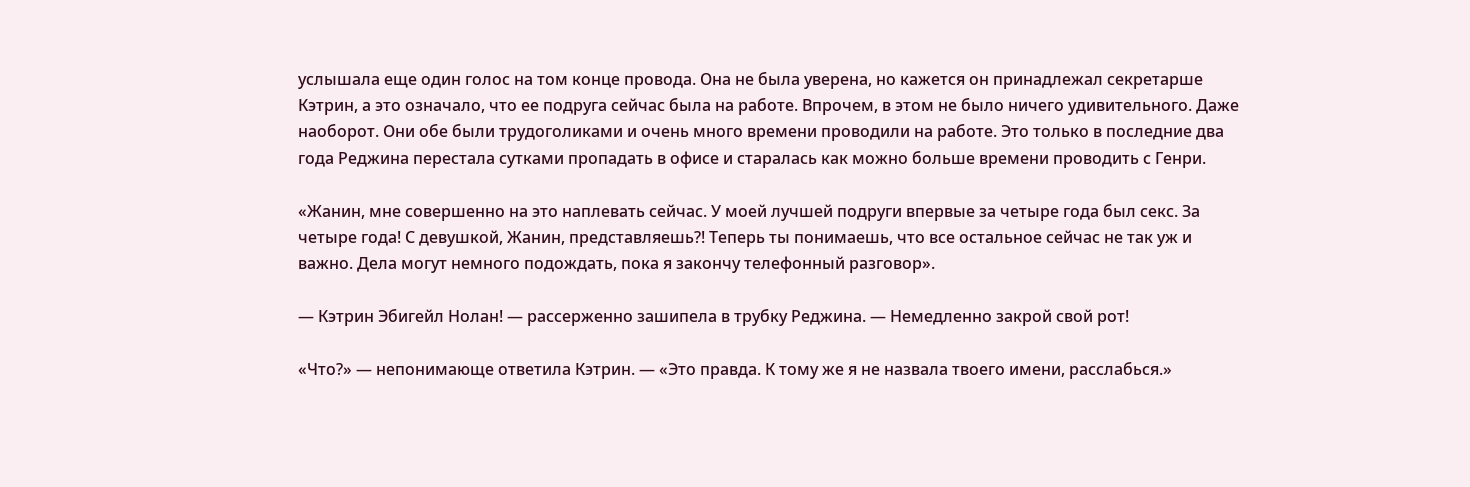услышала еще один голос на том конце провода. Она не была уверена, но кажется он принадлежал секретарше Кэтрин, а это означало, что ее подруга сейчас была на работе. Впрочем, в этом не было ничего удивительного. Даже наоборот. Они обе были трудоголиками и очень много времени проводили на работе. Это только в последние два года Реджина перестала сутками пропадать в офисе и старалась как можно больше времени проводить с Генри.

«Жанин, мне совершенно на это наплевать сейчас. У моей лучшей подруги впервые за четыре года был секс. За четыре года! С девушкой, Жанин, представляешь?! Теперь ты понимаешь, что все остальное сейчас не так уж и важно. Дела могут немного подождать, пока я закончу телефонный разговор».

— Кэтрин Эбигейл Нолан! — рассерженно зашипела в трубку Реджина. — Немедленно закрой свой рот!

«Что?» — непонимающе ответила Кэтрин. — «Это правда. К тому же я не назвала твоего имени, расслабься.»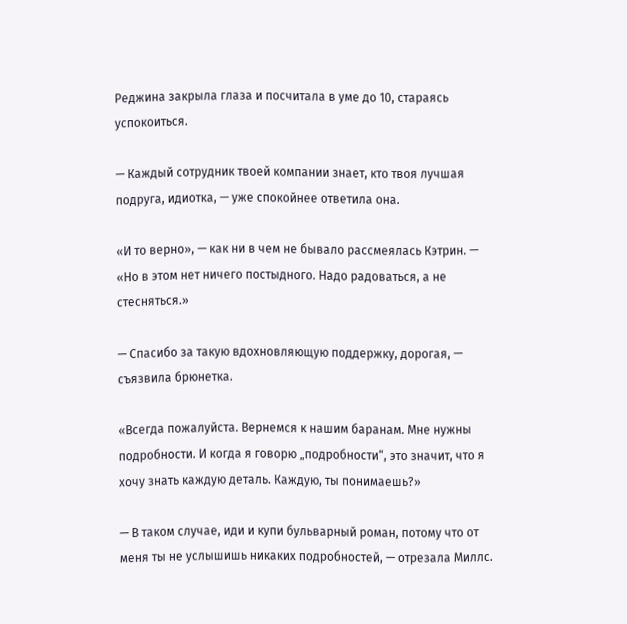Реджина закрыла глаза и посчитала в уме до 10, стараясь успокоиться.

— Каждый сотрудник твоей компании знает, кто твоя лучшая подруга, идиотка, — уже спокойнее ответила она.

«И то верно», — как ни в чем не бывало рассмеялась Кэтрин. — «Но в этом нет ничего постыдного. Надо радоваться, а не стесняться.»

— Спасибо за такую вдохновляющую поддержку, дорогая, — съязвила брюнетка.

«Всегда пожалуйста. Вернемся к нашим баранам. Мне нужны подробности. И когда я говорю „подробности“, это значит, что я хочу знать каждую деталь. Каждую, ты понимаешь?»

— В таком случае, иди и купи бульварный роман, потому что от меня ты не услышишь никаких подробностей, — отрезала Миллс.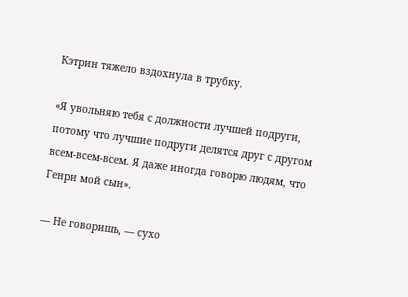Кэтрин тяжело вздохнула в трубку.

«Я увольняю тебя с должности лучшей подруги, потому что лучшие подруги делятся друг с другом всем-всем-всем. Я даже иногда говорю людям, что Генри мой сын».

— Не говоришь, — сухо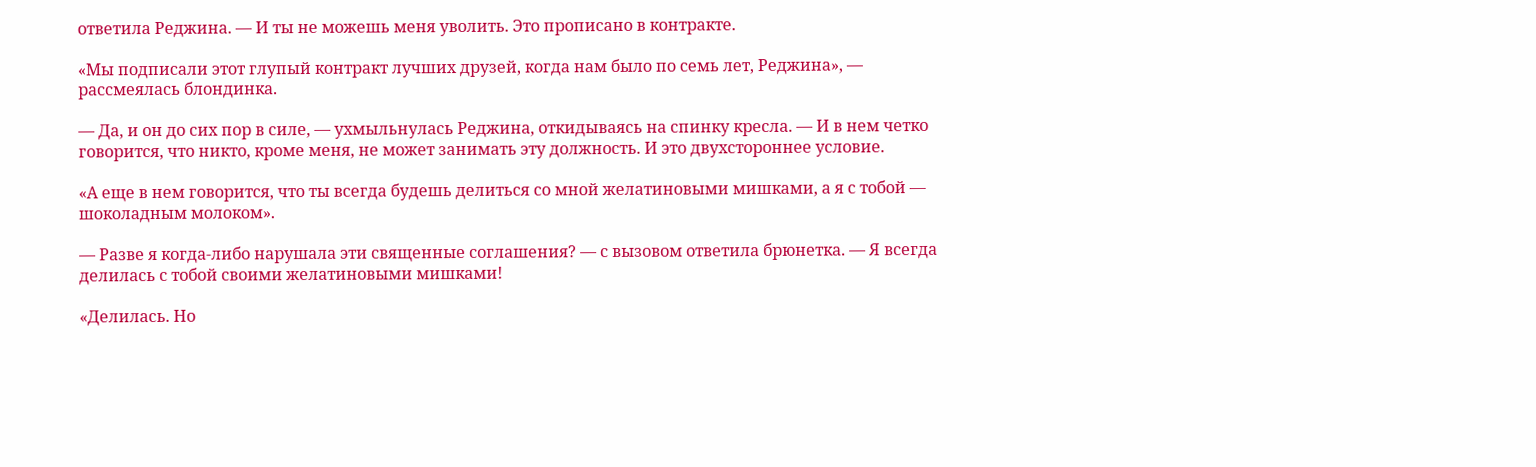ответила Реджина. — И ты не можешь меня уволить. Это прописано в контракте.

«Мы подписали этот глупый контракт лучших друзей, когда нам было по семь лет, Реджина», — рассмеялась блондинка.

— Да, и он до сих пор в силе, — ухмыльнулась Реджина, откидываясь на спинку кресла. — И в нем четко говорится, что никто, кроме меня, не может занимать эту должность. И это двухстороннее условие.

«А еще в нем говорится, что ты всегда будешь делиться со мной желатиновыми мишками, а я с тобой — шоколадным молоком».

— Разве я когда-либо нарушала эти священные соглашения? — с вызовом ответила брюнетка. — Я всегда делилась с тобой своими желатиновыми мишками!

«Делилась. Но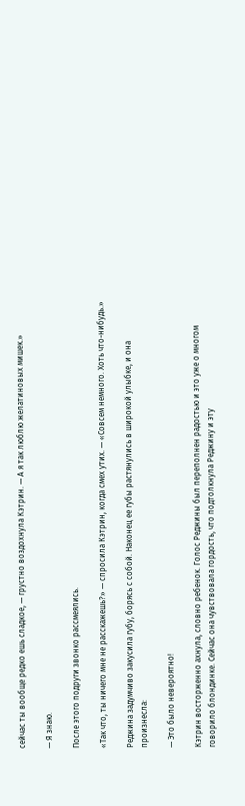сейчас ты вообще редко ешь сладкое, — грустно воздохнула Кэтрин. — А я так люблю желатиновых мишек.»

— Я знаю.

После этого подруги звонко рассмеялись.

«Так что, ты ничего мне не расскажешь?» — спросила Кэтрин, когда смех утих. — «Совсем немного. Хоть что-нибудь.»

Реджина задумчиво закусила губу, борясь с собой. Наконец ее губы растянулись в широкой улыбке, и она произнесла:

— Это было невероятно!

Кэтрин восторженно ахнула, словно ребенок. Голос Реджины был переполнен радостью и это уже о многом говорило блондинке. Сейчас она чувствовала гордость, что подтолкнула Реджину и эту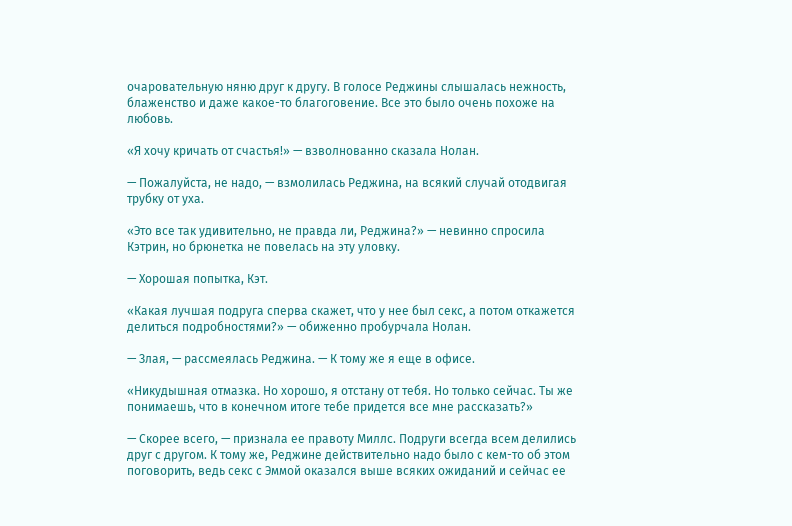очаровательную няню друг к другу. В голосе Реджины слышалась нежность, блаженство и даже какое-то благоговение. Все это было очень похоже на любовь.

«Я хочу кричать от счастья!» — взволнованно сказала Нолан.

— Пожалуйста, не надо, — взмолилась Реджина, на всякий случай отодвигая трубку от уха.

«Это все так удивительно, не правда ли, Реджина?» — невинно спросила Кэтрин, но брюнетка не повелась на эту уловку.

— Хорошая попытка, Кэт.

«Какая лучшая подруга сперва скажет, что у нее был секс, а потом откажется делиться подробностями?» — обиженно пробурчала Нолан.

— Злая, — рассмеялась Реджина. — К тому же я еще в офисе.

«Никудышная отмазка. Но хорошо, я отстану от тебя. Но только сейчас. Ты же понимаешь, что в конечном итоге тебе придется все мне рассказать?»

— Скорее всего, — признала ее правоту Миллс. Подруги всегда всем делились друг с другом. К тому же, Реджине действительно надо было с кем-то об этом поговорить, ведь секс с Эммой оказался выше всяких ожиданий и сейчас ее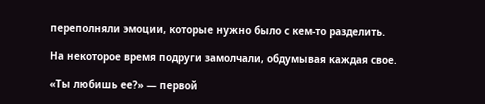переполняли эмоции, которые нужно было с кем-то разделить.

На некоторое время подруги замолчали, обдумывая каждая свое.

«Ты любишь ее?» — первой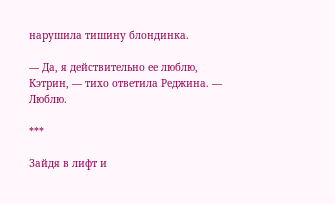нарушила тишину блондинка.

— Да, я действительно ее люблю, Кэтрин, — тихо ответила Реджина. — Люблю.

***

Зайдя в лифт и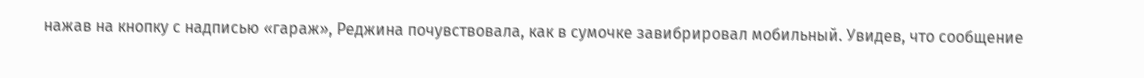нажав на кнопку с надписью «гараж», Реджина почувствовала, как в сумочке завибрировал мобильный. Увидев, что сообщение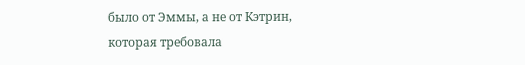было от Эммы, а не от Кэтрин, которая требовала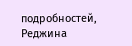подробностей, Реджина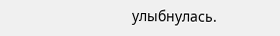улыбнулась.